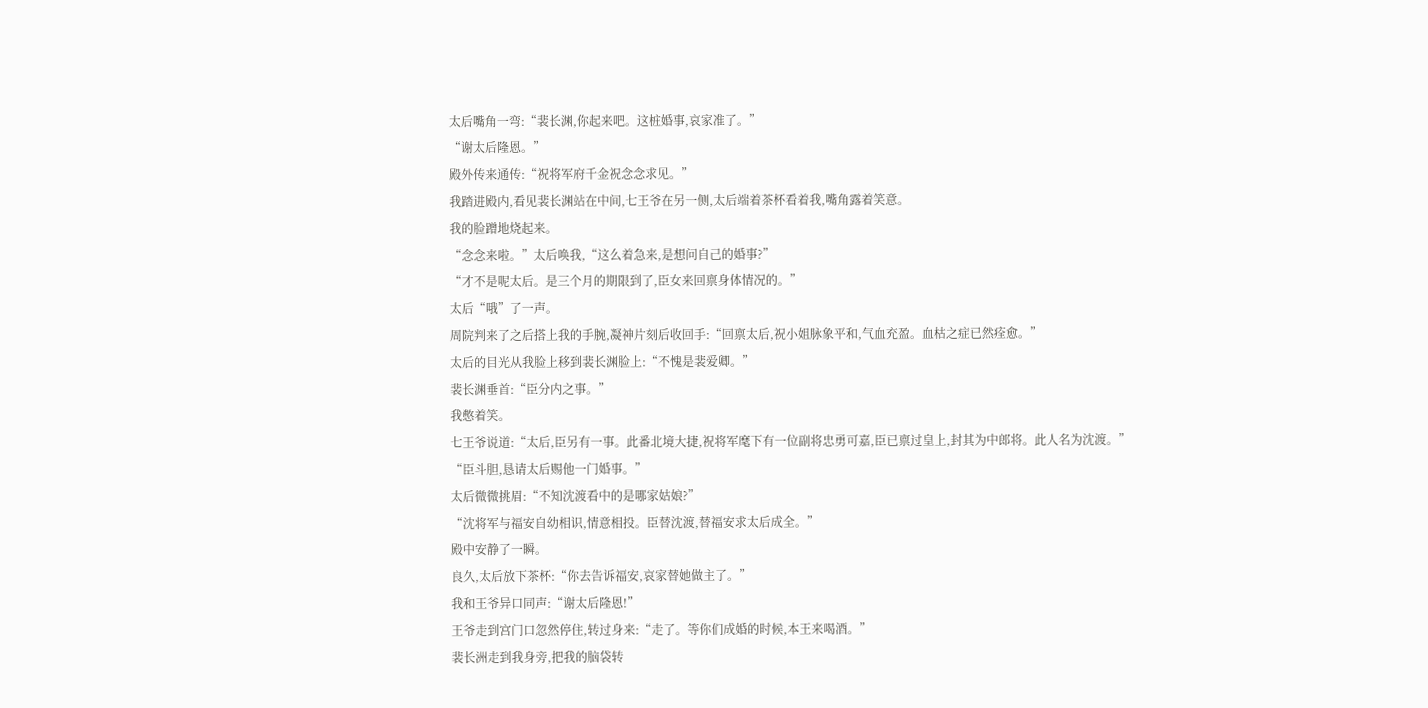太后嘴角一弯:“裴长渊,你起来吧。这桩婚事,哀家准了。”
“谢太后隆恩。”
殿外传来通传:“祝将军府千金祝念念求见。”
我踏进殿内,看见裴长渊站在中间,七王爷在另一侧,太后端着茶杯看着我,嘴角露着笑意。
我的脸蹭地烧起来。
“念念来啦。”太后唤我,“这么着急来,是想问自己的婚事?”
“才不是呢太后。是三个月的期限到了,臣女来回禀身体情况的。”
太后“哦”了一声。
周院判来了之后搭上我的手腕,凝神片刻后收回手:“回禀太后,祝小姐脉象平和,气血充盈。血枯之症已然痊愈。”
太后的目光从我脸上移到裴长渊脸上:“不愧是裴爱卿。”
裴长渊垂首:“臣分内之事。”
我憋着笑。
七王爷说道:“太后,臣另有一事。此番北境大捷,祝将军麾下有一位副将忠勇可嘉,臣已禀过皇上,封其为中郎将。此人名为沈渡。”
“臣斗胆,恳请太后赐他一门婚事。”
太后微微挑眉:“不知沈渡看中的是哪家姑娘?”
“沈将军与福安自幼相识,情意相投。臣替沈渡,替福安求太后成全。”
殿中安静了一瞬。
良久,太后放下茶杯:“你去告诉福安,哀家替她做主了。”
我和王爷异口同声:“谢太后隆恩!”
王爷走到宫门口忽然停住,转过身来:“走了。等你们成婚的时候,本王来喝酒。”
裴长洲走到我身旁,把我的脑袋转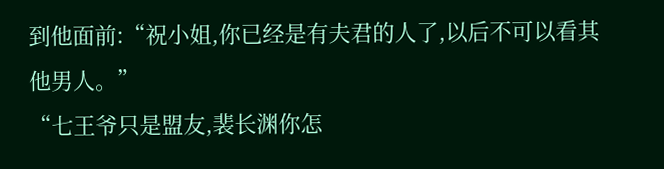到他面前:“祝小姐,你已经是有夫君的人了,以后不可以看其他男人。”
“七王爷只是盟友,裴长渊你怎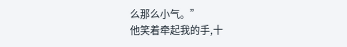么那么小气。”
他笑着牵起我的手,十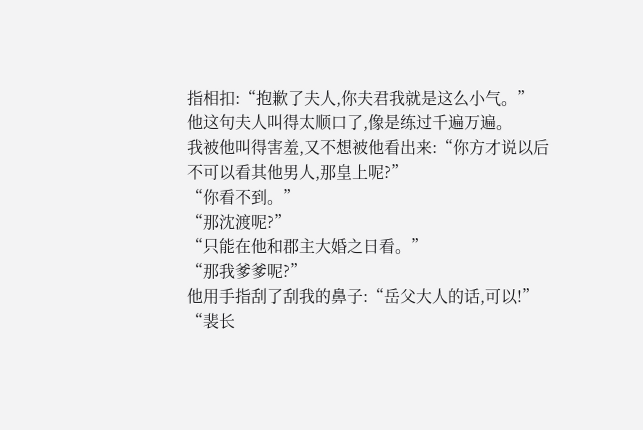指相扣:“抱歉了夫人,你夫君我就是这么小气。”
他这句夫人叫得太顺口了,像是练过千遍万遍。
我被他叫得害羞,又不想被他看出来:“你方才说以后不可以看其他男人,那皇上呢?”
“你看不到。”
“那沈渡呢?”
“只能在他和郡主大婚之日看。”
“那我爹爹呢?”
他用手指刮了刮我的鼻子:“岳父大人的话,可以!”
“裴长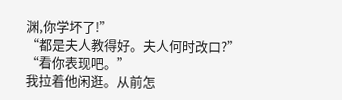渊,你学坏了!”
“都是夫人教得好。夫人何时改口?”
“看你表现吧。”
我拉着他闲逛。从前怎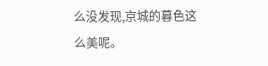么没发现,京城的暮色这么美呢。